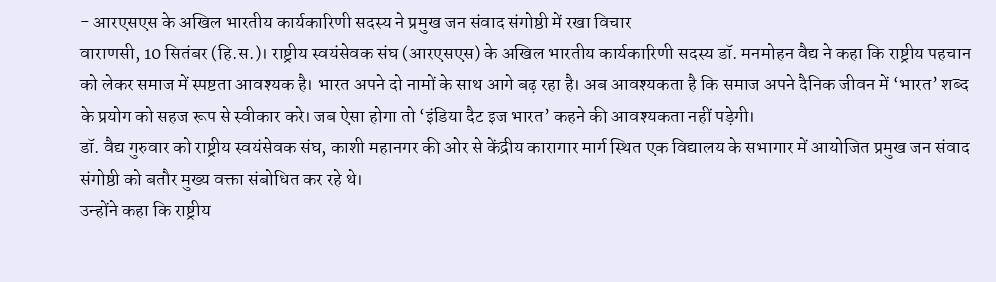- आरएसएस के अखिल भारतीय कार्यकारिणी सदस्य ने प्रमुख जन संवाद संगोष्ठी में रखा विचार
वाराणसी, 10 सितंबर (हि.स.)। राष्ट्रीय स्वयंसेवक संघ (आरएसएस) के अखिल भारतीय कार्यकारिणी सदस्य डॉ. मनमोहन वैद्य ने कहा कि राष्ट्रीय पहचान को लेकर समाज में स्पष्टता आवश्यक है। भारत अपने दो नामों के साथ आगे बढ़ रहा है। अब आवश्यकता है कि समाज अपने दैनिक जीवन में ‘भारत’ शब्द के प्रयोग को सहज रूप से स्वीकार करे। जब ऐसा होगा तो ‘इंडिया दैट इज भारत’ कहने की आवश्यकता नहीं पड़ेगी।
डॉ. वैद्य गुरुवार को राष्ट्रीय स्वयंसेवक संघ, काशी महानगर की ओर से केंद्रीय कारागार मार्ग स्थित एक विद्यालय के सभागार में आयोजित प्रमुख जन संवाद संगोष्ठी को बतौर मुख्य वक्ता संबोधित कर रहे थे।
उन्होंने कहा कि राष्ट्रीय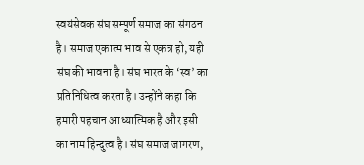स्वयंसेवक संघ सम्पूर्ण समाज का संगठन है। समाज एकात्म भाव से एकत्र हो, यही संघ की भावना है। संघ भारत के ‘स्व’ का प्रतिनिधित्व करता है। उन्होंने कहा कि हमारी पहचान आध्यात्मिक है और इसी का नाम हिन्दुत्व है। संघ समाज जागरण,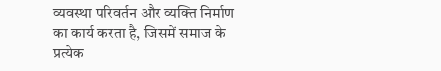व्यवस्था परिवर्तन और व्यक्ति निर्माण का कार्य करता है, जिसमें समाज के प्रत्येक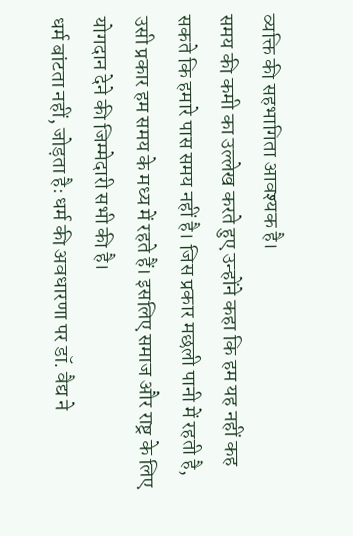व्यक्ति की सहभागिता आवश्यक है।
समय की कमी का उल्लेख करते हुए उन्होंने कहा कि हम यह नहीं कह सकते कि हमारे पास समय नहीं है। जिस प्रकार मछली पानी में रहती है, उसी प्रकार हम समय के मध्य में रहते हैं। इसलिए समाज और राष्ट्र के लिए योगदान देने की जिम्मेदारी सभी की है।
धर्म बांटता नहीं, जोड़ता हैः धर्म की अवधारणा पर डॉ. वैद्य ने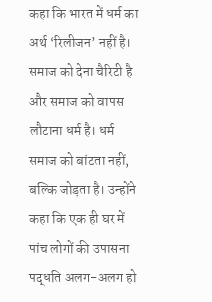कहा कि भारत में धर्म का अर्थ ‘रिलीजन’ नहीं है। समाज को देना चैरिटी है और समाज को वापस लौटाना धर्म है। धर्म समाज को बांटता नहीं, बल्कि जोड़ता है। उन्होंने कहा कि एक ही घर में पांच लोगों की उपासना पद्धति अलग-अलग हो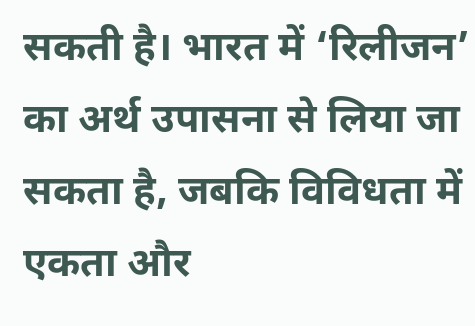सकती है। भारत में ‘रिलीजन’ का अर्थ उपासना से लिया जा सकता है, जबकि विविधता में एकता और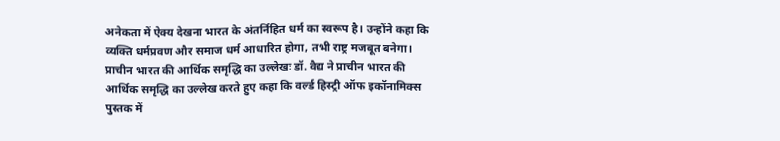अनेकता में ऐक्य देखना भारत के अंतर्निहित धर्म का स्वरूप है। उन्होंने कहा कि व्यक्ति धर्मप्रवण और समाज धर्म आधारित होगा, तभी राष्ट्र मजबूत बनेगा।
प्राचीन भारत की आर्थिक समृद्धि का उल्लेखः डॉ. वैद्य ने प्राचीन भारत की आर्थिक समृद्धि का उल्लेख करते हुए कहा कि वर्ल्ड हिस्ट्री ऑफ इकॉनामिक्स पुस्तक में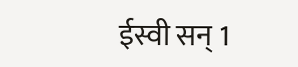ईस्वी सन् 1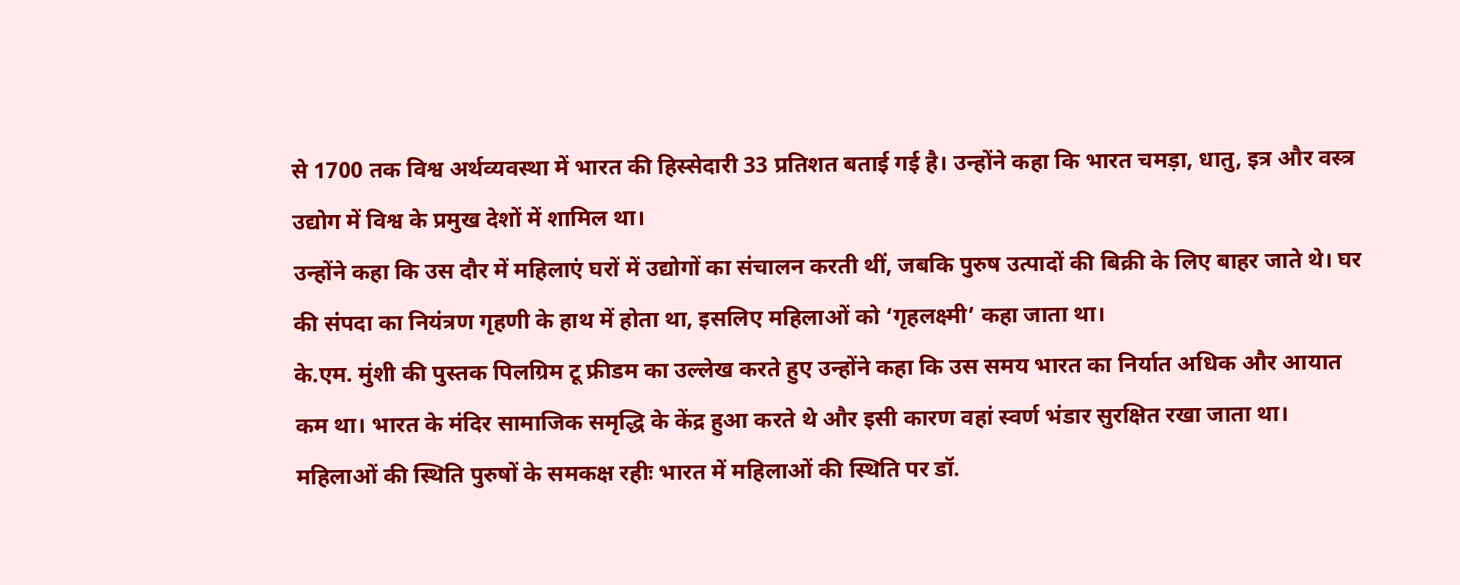से 1700 तक विश्व अर्थव्यवस्था में भारत की हिस्सेदारी 33 प्रतिशत बताई गई है। उन्होंने कहा कि भारत चमड़ा, धातु, इत्र और वस्त्र उद्योग में विश्व के प्रमुख देशों में शामिल था।
उन्होंने कहा कि उस दौर में महिलाएं घरों में उद्योगों का संचालन करती थीं, जबकि पुरुष उत्पादों की बिक्री के लिए बाहर जाते थे। घर की संपदा का नियंत्रण गृहणी के हाथ में होता था, इसलिए महिलाओं को ‘गृहलक्ष्मी’ कहा जाता था।
के.एम. मुंशी की पुस्तक पिलग्रिम टू फ्रीडम का उल्लेख करते हुए उन्होंने कहा कि उस समय भारत का निर्यात अधिक और आयात कम था। भारत के मंदिर सामाजिक समृद्धि के केंद्र हुआ करते थे और इसी कारण वहां स्वर्ण भंडार सुरक्षित रखा जाता था।
महिलाओं की स्थिति पुरुषों के समकक्ष रहीः भारत में महिलाओं की स्थिति पर डॉ.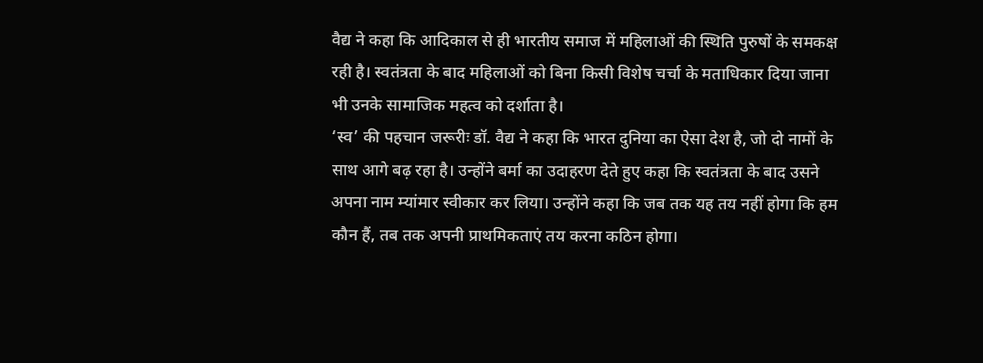वैद्य ने कहा कि आदिकाल से ही भारतीय समाज में महिलाओं की स्थिति पुरुषों के समकक्ष रही है। स्वतंत्रता के बाद महिलाओं को बिना किसी विशेष चर्चा के मताधिकार दिया जाना भी उनके सामाजिक महत्व को दर्शाता है।
‘स्व’ की पहचान जरूरीः डॉ. वैद्य ने कहा कि भारत दुनिया का ऐसा देश है, जो दो नामों के साथ आगे बढ़ रहा है। उन्होंने बर्मा का उदाहरण देते हुए कहा कि स्वतंत्रता के बाद उसने अपना नाम म्यांमार स्वीकार कर लिया। उन्होंने कहा कि जब तक यह तय नहीं होगा कि हम कौन हैं, तब तक अपनी प्राथमिकताएं तय करना कठिन होगा।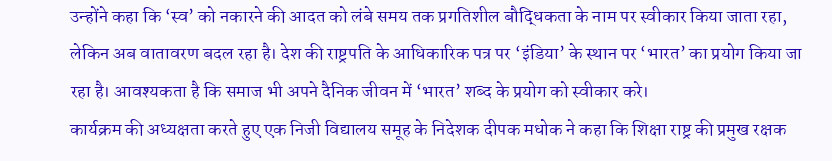उन्होंने कहा कि ‘स्व’ को नकारने की आदत को लंबे समय तक प्रगतिशील बौद्धिकता के नाम पर स्वीकार किया जाता रहा, लेकिन अब वातावरण बदल रहा है। देश की राष्ट्रपति के आधिकारिक पत्र पर ‘इंडिया’ के स्थान पर ‘भारत’ का प्रयोग किया जा रहा है। आवश्यकता है कि समाज भी अपने दैनिक जीवन में ‘भारत’ शब्द के प्रयोग को स्वीकार करे।
कार्यक्रम की अध्यक्षता करते हुए एक निजी विद्यालय समूह के निदेशक दीपक मधोक ने कहा कि शिक्षा राष्ट्र की प्रमुख रक्षक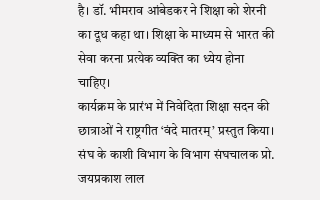है। डॉ. भीमराव आंबेडकर ने शिक्षा को शेरनी का दूध कहा था। शिक्षा के माध्यम से भारत की सेवा करना प्रत्येक व्यक्ति का ध्येय होना चाहिए।
कार्यक्रम के प्रारंभ में निवेदिता शिक्षा सदन की छात्राओं ने राष्ट्रगीत ‘वंदे मातरम्’ प्रस्तुत किया। संघ के काशी विभाग के विभाग संघचालक प्रो. जयप्रकाश लाल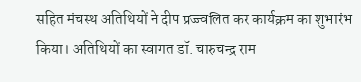सहित मंचस्थ अतिथियों ने दीप प्रज्ज्वलित कर कार्यक्रम का शुभारंभ किया। अतिथियों का स्वागत डॉ. चारुचन्द्र राम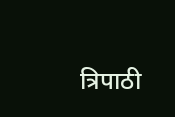त्रिपाठी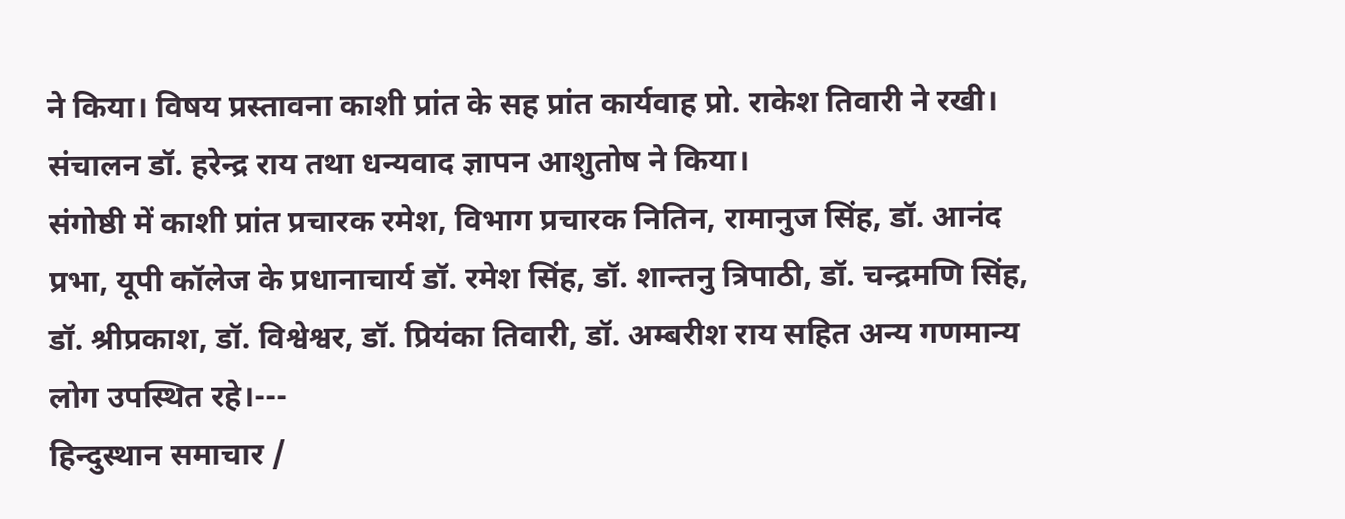ने किया। विषय प्रस्तावना काशी प्रांत के सह प्रांत कार्यवाह प्रो. राकेश तिवारी ने रखी। संचालन डॉ. हरेन्द्र राय तथा धन्यवाद ज्ञापन आशुतोष ने किया।
संगोष्ठी में काशी प्रांत प्रचारक रमेश, विभाग प्रचारक नितिन, रामानुज सिंह, डॉ. आनंद प्रभा, यूपी कॉलेज के प्रधानाचार्य डॉ. रमेश सिंह, डॉ. शान्तनु त्रिपाठी, डॉ. चन्द्रमणि सिंह, डॉ. श्रीप्रकाश, डॉ. विश्वेश्वर, डॉ. प्रियंका तिवारी, डॉ. अम्बरीश राय सहित अन्य गणमान्य लोग उपस्थित रहे।---
हिन्दुस्थान समाचार /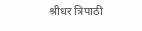श्रीधर त्रिपाठी